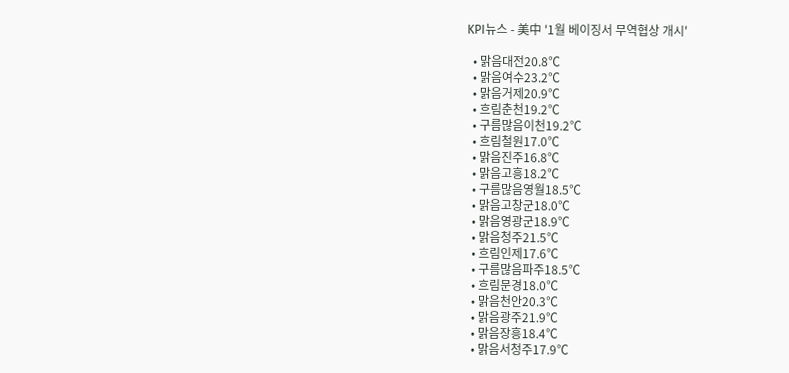KPI뉴스 - 美中 '1월 베이징서 무역협상 개시'

  • 맑음대전20.8℃
  • 맑음여수23.2℃
  • 맑음거제20.9℃
  • 흐림춘천19.2℃
  • 구름많음이천19.2℃
  • 흐림철원17.0℃
  • 맑음진주16.8℃
  • 맑음고흥18.2℃
  • 구름많음영월18.5℃
  • 맑음고창군18.0℃
  • 맑음영광군18.9℃
  • 맑음청주21.5℃
  • 흐림인제17.6℃
  • 구름많음파주18.5℃
  • 흐림문경18.0℃
  • 맑음천안20.3℃
  • 맑음광주21.9℃
  • 맑음장흥18.4℃
  • 맑음서청주17.9℃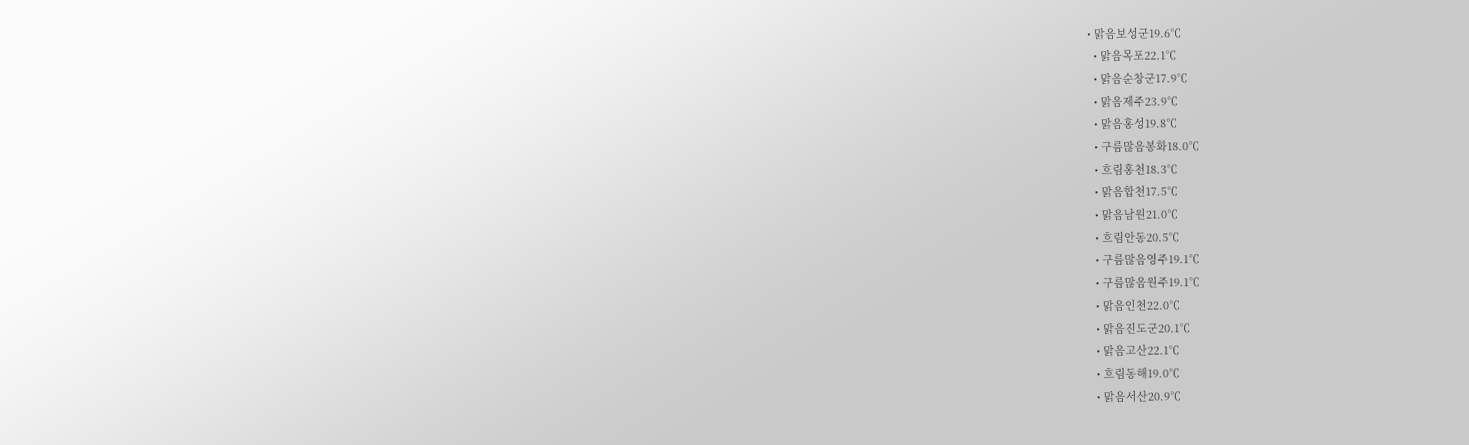• 맑음보성군19.6℃
  • 맑음목포22.1℃
  • 맑음순창군17.9℃
  • 맑음제주23.9℃
  • 맑음홍성19.8℃
  • 구름많음봉화18.0℃
  • 흐림홍천18.3℃
  • 맑음합천17.5℃
  • 맑음남원21.0℃
  • 흐림안동20.5℃
  • 구름많음영주19.1℃
  • 구름많음원주19.1℃
  • 맑음인천22.0℃
  • 맑음진도군20.1℃
  • 맑음고산22.1℃
  • 흐림동해19.0℃
  • 맑음서산20.9℃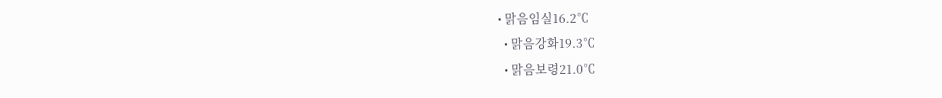• 맑음임실16.2℃
  • 맑음강화19.3℃
  • 맑음보령21.0℃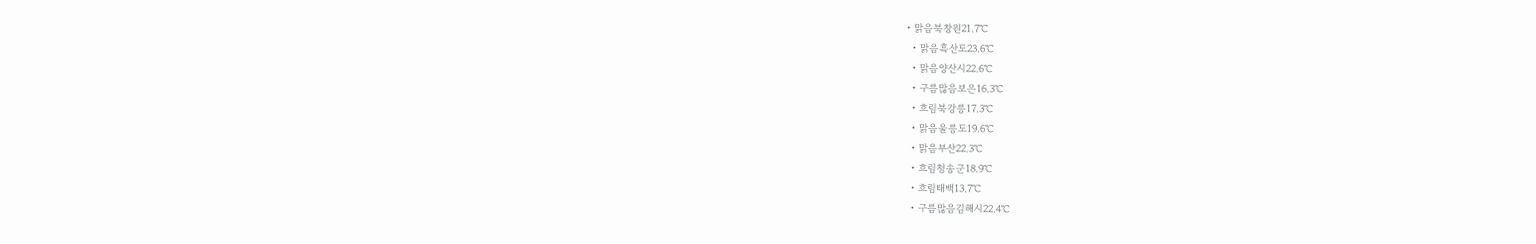• 맑음북창원21.7℃
  • 맑음흑산도23.6℃
  • 맑음양산시22.6℃
  • 구름많음보은16.3℃
  • 흐림북강릉17.3℃
  • 맑음울릉도19.6℃
  • 맑음부산22.3℃
  • 흐림청송군18.9℃
  • 흐림태백13.7℃
  • 구름많음김해시22.4℃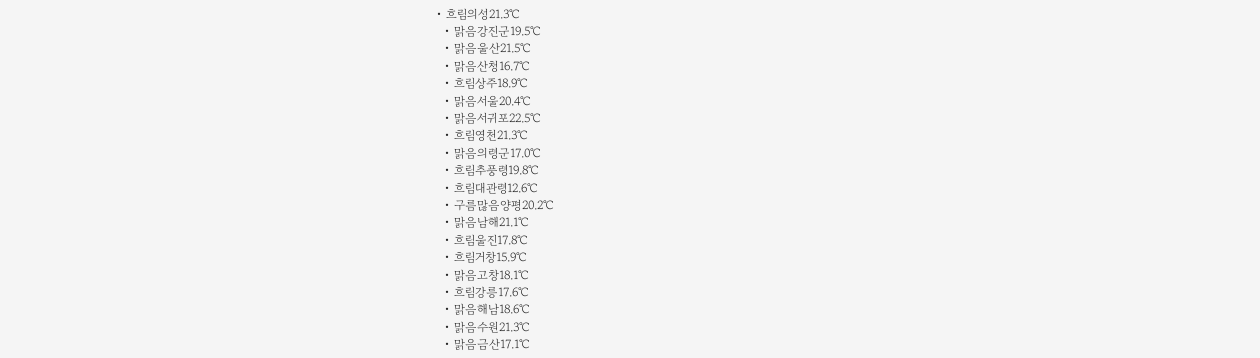• 흐림의성21.3℃
  • 맑음강진군19.5℃
  • 맑음울산21.5℃
  • 맑음산청16.7℃
  • 흐림상주18.9℃
  • 맑음서울20.4℃
  • 맑음서귀포22.5℃
  • 흐림영천21.3℃
  • 맑음의령군17.0℃
  • 흐림추풍령19.8℃
  • 흐림대관령12.6℃
  • 구름많음양평20.2℃
  • 맑음남해21.1℃
  • 흐림울진17.8℃
  • 흐림거창15.9℃
  • 맑음고창18.1℃
  • 흐림강릉17.6℃
  • 맑음해남18.6℃
  • 맑음수원21.3℃
  • 맑음금산17.1℃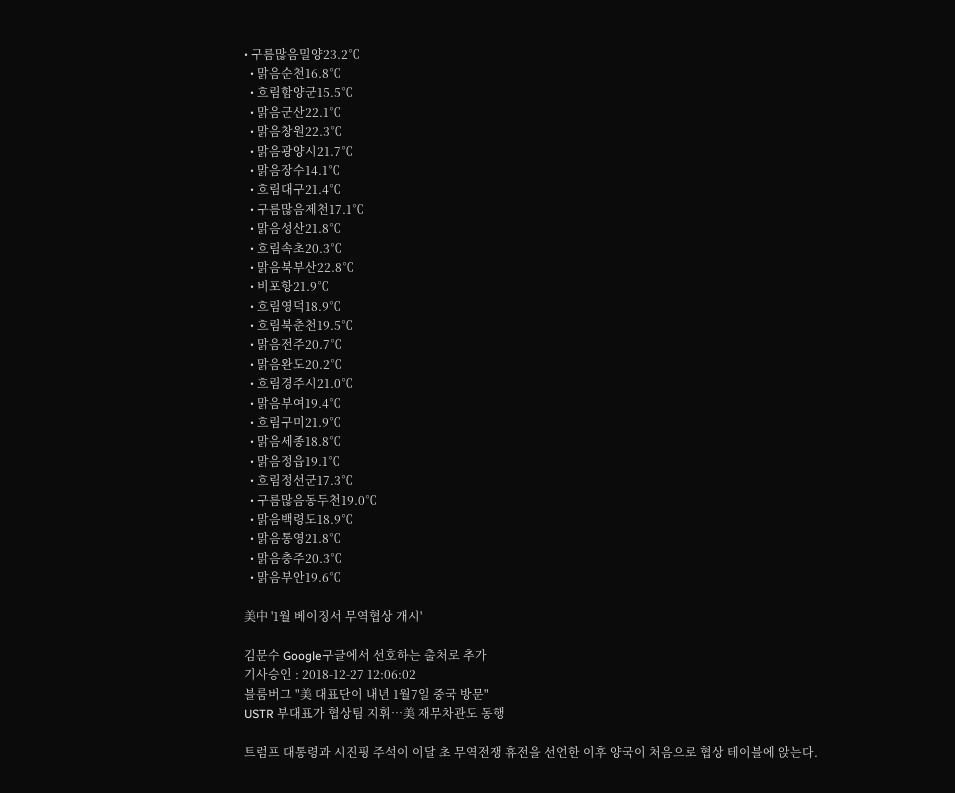• 구름많음밀양23.2℃
  • 맑음순천16.8℃
  • 흐림함양군15.5℃
  • 맑음군산22.1℃
  • 맑음창원22.3℃
  • 맑음광양시21.7℃
  • 맑음장수14.1℃
  • 흐림대구21.4℃
  • 구름많음제천17.1℃
  • 맑음성산21.8℃
  • 흐림속초20.3℃
  • 맑음북부산22.8℃
  • 비포항21.9℃
  • 흐림영덕18.9℃
  • 흐림북춘천19.5℃
  • 맑음전주20.7℃
  • 맑음완도20.2℃
  • 흐림경주시21.0℃
  • 맑음부여19.4℃
  • 흐림구미21.9℃
  • 맑음세종18.8℃
  • 맑음정읍19.1℃
  • 흐림정선군17.3℃
  • 구름많음동두천19.0℃
  • 맑음백령도18.9℃
  • 맑음통영21.8℃
  • 맑음충주20.3℃
  • 맑음부안19.6℃

美中 '1월 베이징서 무역협상 개시'

김문수 Google구글에서 선호하는 출처로 추가
기사승인 : 2018-12-27 12:06:02
블룸버그 "美 대표단이 내년 1월7일 중국 방문"
USTR 부대표가 협상팀 지휘…美 재무차관도 동행

트럼프 대통령과 시진핑 주석이 이달 초 무역전쟁 휴전을 선언한 이후 양국이 처음으로 협상 테이블에 앉는다.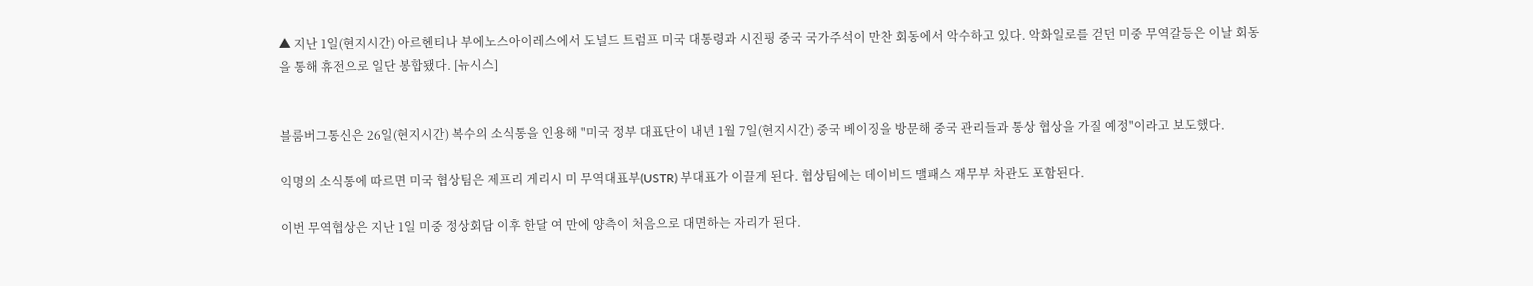▲ 지난 1일(현지시간) 아르헨티나 부에노스아이레스에서 도널드 트럼프 미국 대통령과 시진핑 중국 국가주석이 만찬 회동에서 악수하고 있다. 악화일로를 걷던 미중 무역갈등은 이날 회동을 통해 휴전으로 일단 봉합됐다. [뉴시스]


블룸버그통신은 26일(현지시간) 복수의 소식통을 인용해 "미국 정부 대표단이 내년 1월 7일(현지시간) 중국 베이징을 방문해 중국 관리들과 통상 협상을 가질 예정"이라고 보도했다.

익명의 소식통에 따르면 미국 협상팀은 제프리 게리시 미 무역대표부(USTR) 부대표가 이끌게 된다. 협상팀에는 데이비드 맬패스 재무부 차관도 포함된다.

이번 무역협상은 지난 1일 미중 정상회담 이후 한달 여 만에 양측이 처음으로 대면하는 자리가 된다.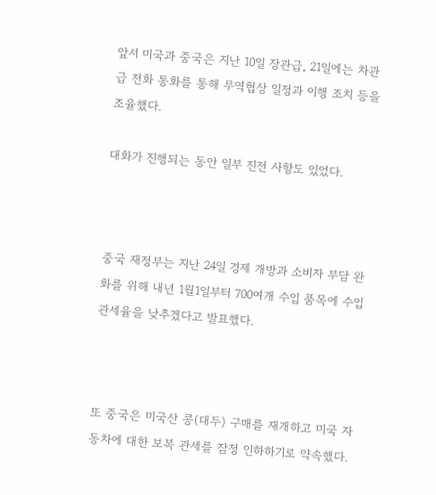앞서 미국과 중국은 지난 10일 장관급, 21일에는 차관급 전화 통화를 통해 무역협상 일정과 이행 조치 등을 조율했다.

대화가 진행되는 동안 일부 진전 사항도 있었다.



중국 재정부는 지난 24일 경제 개방과 소비자 부담 완화를 위해 내년 1월1일부터 700여개 수입 품목에 수입 관세율을 낮추겠다고 발표했다.



또 중국은 미국산 콩(대두) 구매를 재개하고 미국 자동차에 대한 보복 관세를 잠정 인하하기로 약속했다.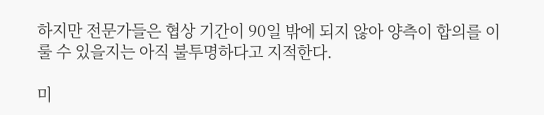하지만 전문가들은 협상 기간이 90일 밖에 되지 않아 양측이 합의를 이룰 수 있을지는 아직 불투명하다고 지적한다.

미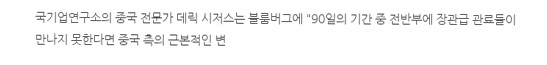국기업연구소의 중국 전문가 데릭 시저스는 블룸버그에 "90일의 기간 중 전반부에 장관급 관료들이 만나지 못한다면 중국 측의 근본적인 변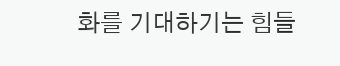화를 기대하기는 힘들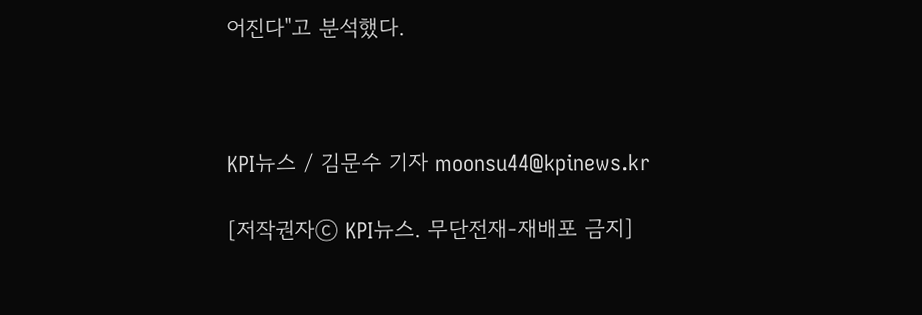어진다"고 분석했다.



KPI뉴스 / 김문수 기자 moonsu44@kpinews.kr

[저작권자ⓒ KPI뉴스. 무단전재-재배포 금지]